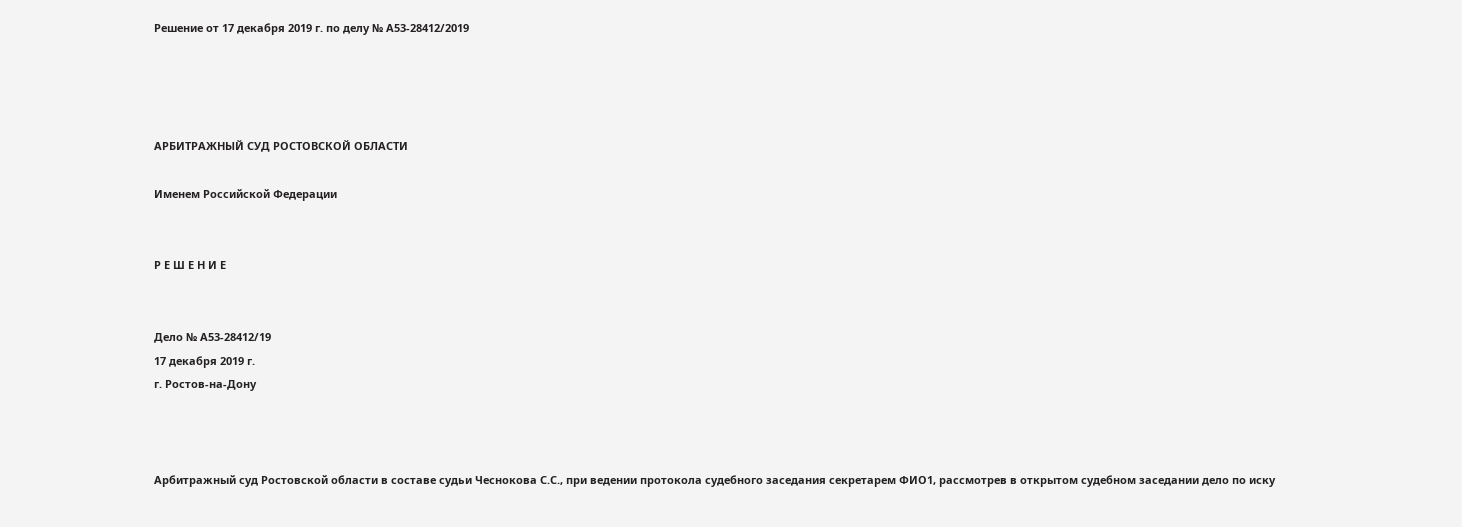Решение от 17 декабря 2019 г. по делу № А53-28412/2019




АРБИТРАЖНЫЙ СУД РОСТОВСКОЙ ОБЛАСТИ

Именем Российской Федерации


Р Е Ш Е Н И Е


Дело № А53-28412/19
17 декабря 2019 г.
г. Ростов-на-Дону



Арбитражный суд Ростовской области в составе судьи Чеснокова С.С., при ведении протокола судебного заседания секретарем ФИО1, рассмотрев в открытом судебном заседании дело по иску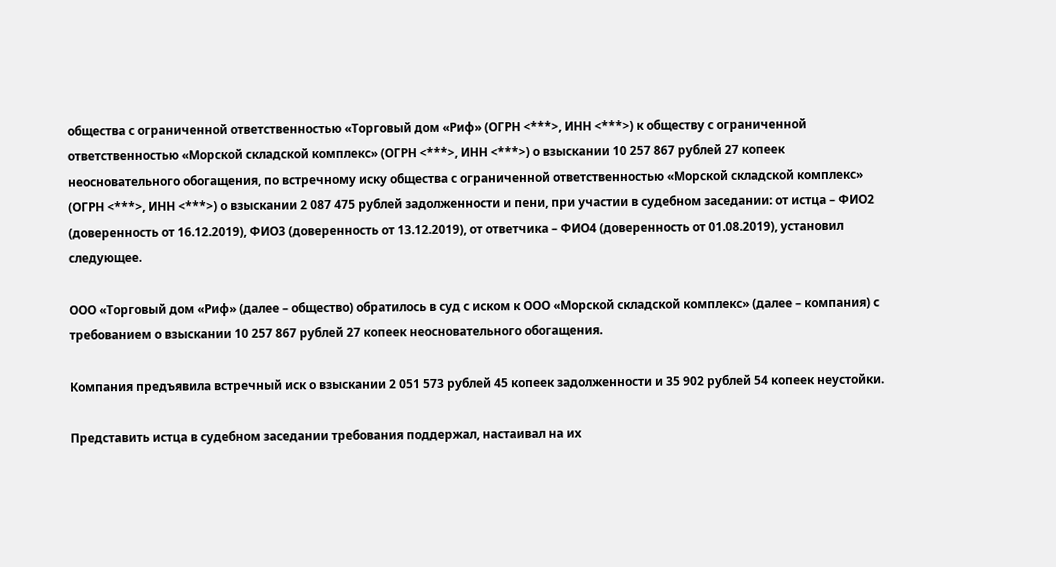общества с ограниченной ответственностью «Торговый дом «Риф» (ОГРН <***>, ИНН <***>) к обществу с ограниченной ответственностью «Морской складской комплекс» (ОГРН <***>, ИНН <***>) о взыскании 10 257 867 рублей 27 копеек неосновательного обогащения, по встречному иску общества с ограниченной ответственностью «Морской складской комплекс» (ОГРН <***>, ИНН <***>) о взыскании 2 087 475 рублей задолженности и пени, при участии в судебном заседании: от истца – ФИО2 (доверенность от 16.12.2019), ФИО3 (доверенность от 13.12.2019), от ответчика – ФИО4 (доверенность от 01.08.2019), установил следующее.

ООО «Торговый дом «Риф» (далее – общество) обратилось в суд с иском к ООО «Морской складской комплекс» (далее – компания) с требованием о взыскании 10 257 867 рублей 27 копеек неосновательного обогащения.

Компания предъявила встречный иск о взыскании 2 051 573 рублей 45 копеек задолженности и 35 902 рублей 54 копеек неустойки.

Представить истца в судебном заседании требования поддержал, настаивал на их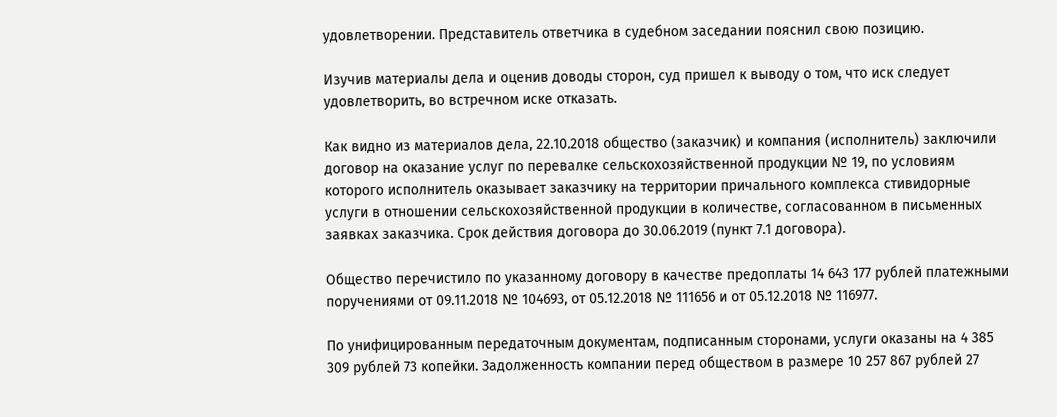удовлетворении. Представитель ответчика в судебном заседании пояснил свою позицию.

Изучив материалы дела и оценив доводы сторон, суд пришел к выводу о том, что иск следует удовлетворить, во встречном иске отказать.

Как видно из материалов дела, 22.10.2018 общество (заказчик) и компания (исполнитель) заключили договор на оказание услуг по перевалке сельскохозяйственной продукции № 19, по условиям которого исполнитель оказывает заказчику на территории причального комплекса стивидорные услуги в отношении сельскохозяйственной продукции в количестве, согласованном в письменных заявках заказчика. Срок действия договора до 30.06.2019 (пункт 7.1 договора).

Общество перечистило по указанному договору в качестве предоплаты 14 643 177 рублей платежными поручениями от 09.11.2018 № 104693, от 05.12.2018 № 111656 и от 05.12.2018 № 116977.

По унифицированным передаточным документам, подписанным сторонами, услуги оказаны на 4 385 309 рублей 73 копейки. Задолженность компании перед обществом в размере 10 257 867 рублей 27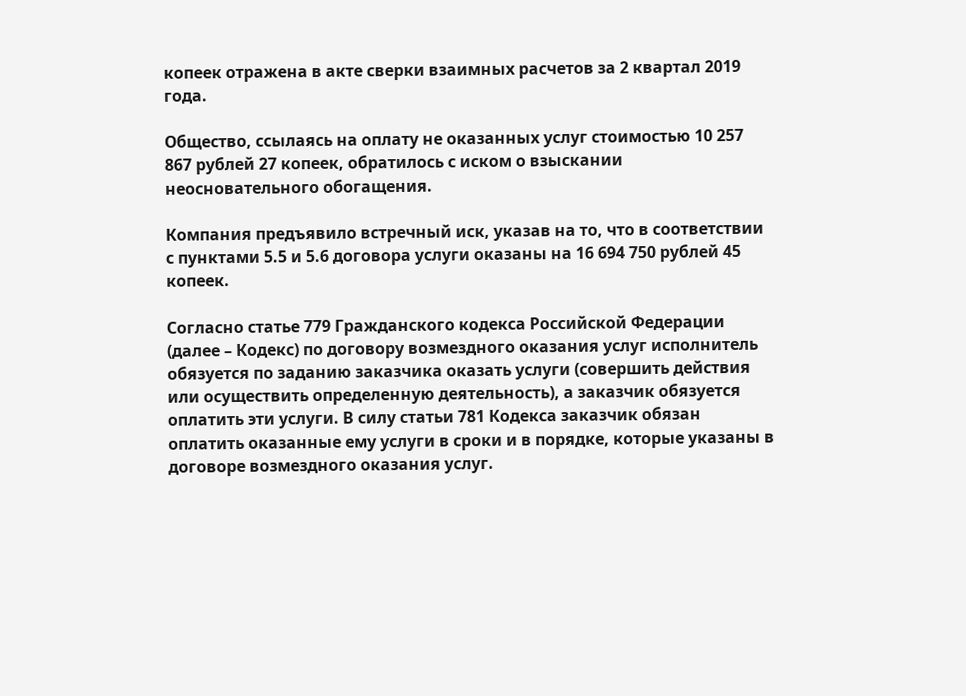копеек отражена в акте сверки взаимных расчетов за 2 квартал 2019 года.

Общество, ссылаясь на оплату не оказанных услуг стоимостью 10 257 867 рублей 27 копеек, обратилось с иском о взыскании неосновательного обогащения.

Компания предъявило встречный иск, указав на то, что в соответствии с пунктами 5.5 и 5.6 договора услуги оказаны на 16 694 750 рублей 45 копеек.

Согласно статье 779 Гражданского кодекса Российской Федерации (далее – Кодекс) по договору возмездного оказания услуг исполнитель обязуется по заданию заказчика оказать услуги (совершить действия или осуществить определенную деятельность), а заказчик обязуется оплатить эти услуги. В силу статьи 781 Кодекса заказчик обязан оплатить оказанные ему услуги в сроки и в порядке, которые указаны в договоре возмездного оказания услуг.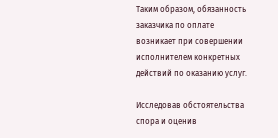Таким образом, обязанность заказчика по оплате возникает при совершении исполнителем конкретных действий по оказанию услуг.

Исследовав обстоятельства спора и оценив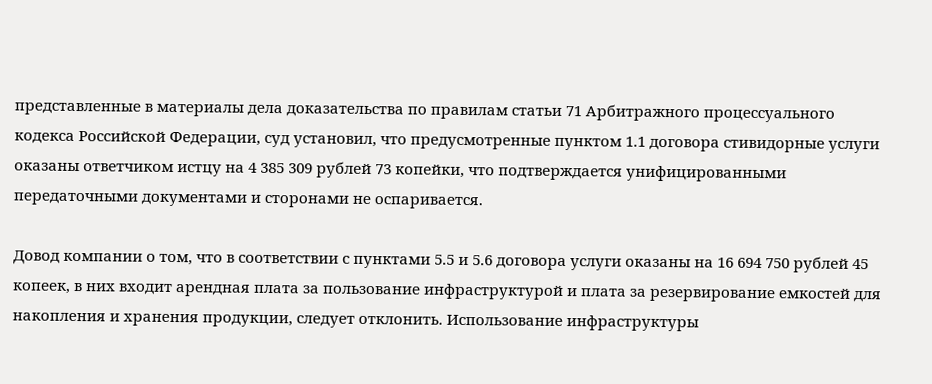представленные в материалы дела доказательства по правилам статьи 71 Арбитражного процессуального кодекса Российской Федерации, суд установил, что предусмотренные пунктом 1.1 договора стивидорные услуги оказаны ответчиком истцу на 4 385 309 рублей 73 копейки, что подтверждается унифицированными передаточными документами и сторонами не оспаривается.

Довод компании о том, что в соответствии с пунктами 5.5 и 5.6 договора услуги оказаны на 16 694 750 рублей 45 копеек, в них входит арендная плата за пользование инфраструктурой и плата за резервирование емкостей для накопления и хранения продукции, следует отклонить. Использование инфраструктуры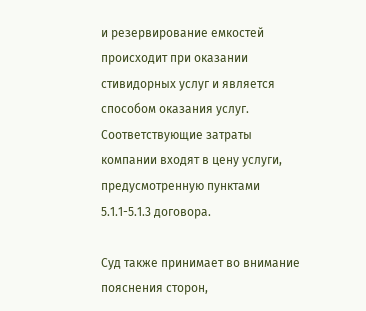и резервирование емкостей происходит при оказании стивидорных услуг и является способом оказания услуг. Соответствующие затраты компании входят в цену услуги, предусмотренную пунктами 5.1.1-5.1.3 договора.

Суд также принимает во внимание пояснения сторон,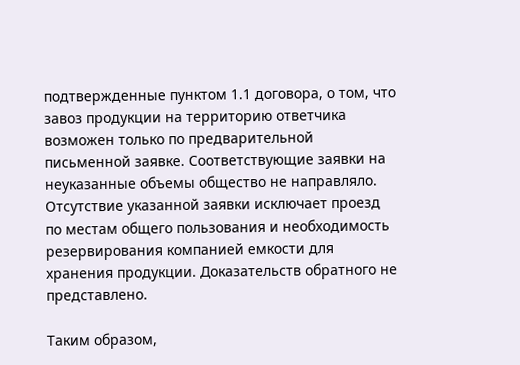подтвержденные пунктом 1.1 договора, о том, что завоз продукции на территорию ответчика возможен только по предварительной письменной заявке. Соответствующие заявки на неуказанные объемы общество не направляло. Отсутствие указанной заявки исключает проезд по местам общего пользования и необходимость резервирования компанией емкости для хранения продукции. Доказательств обратного не представлено.

Таким образом,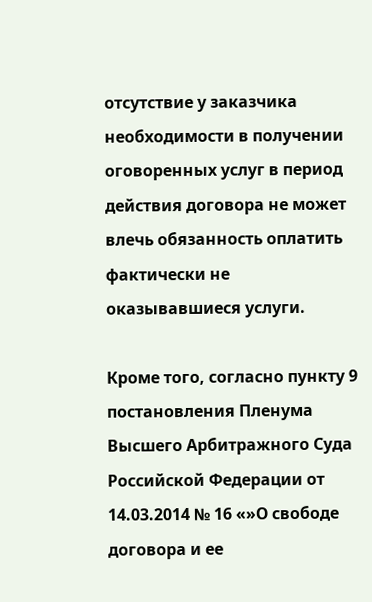отсутствие у заказчика необходимости в получении оговоренных услуг в период действия договора не может влечь обязанность оплатить фактически не оказывавшиеся услуги.

Кроме того, согласно пункту 9 постановления Пленума Высшего Арбитражного Суда Российской Федерации от 14.03.2014 № 16 «»О свободе договора и ее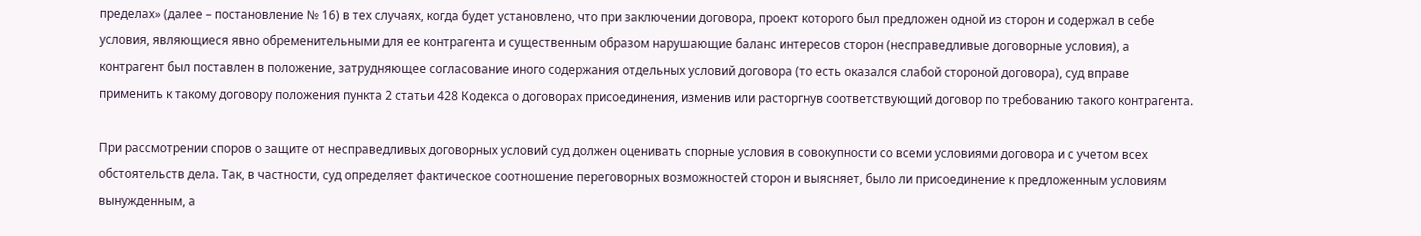пределах» (далее – постановление № 16) в тех случаях, когда будет установлено, что при заключении договора, проект которого был предложен одной из сторон и содержал в себе условия, являющиеся явно обременительными для ее контрагента и существенным образом нарушающие баланс интересов сторон (несправедливые договорные условия), а контрагент был поставлен в положение, затрудняющее согласование иного содержания отдельных условий договора (то есть оказался слабой стороной договора), суд вправе применить к такому договору положения пункта 2 статьи 428 Кодекса о договорах присоединения, изменив или расторгнув соответствующий договор по требованию такого контрагента.

При рассмотрении споров о защите от несправедливых договорных условий суд должен оценивать спорные условия в совокупности со всеми условиями договора и с учетом всех обстоятельств дела. Так, в частности, суд определяет фактическое соотношение переговорных возможностей сторон и выясняет, было ли присоединение к предложенным условиям вынужденным, а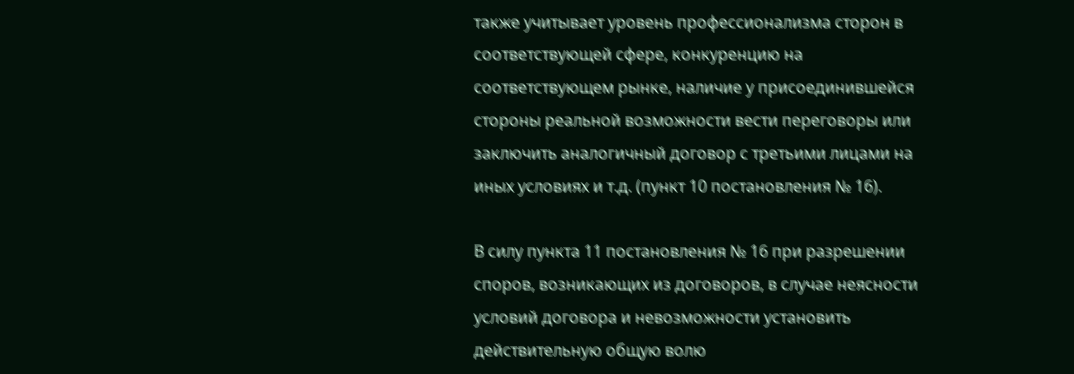также учитывает уровень профессионализма сторон в соответствующей сфере, конкуренцию на соответствующем рынке, наличие у присоединившейся стороны реальной возможности вести переговоры или заключить аналогичный договор с третьими лицами на иных условиях и т.д. (пункт 10 постановления № 16).

В силу пункта 11 постановления № 16 при разрешении споров, возникающих из договоров, в случае неясности условий договора и невозможности установить действительную общую волю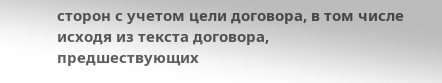сторон с учетом цели договора, в том числе исходя из текста договора, предшествующих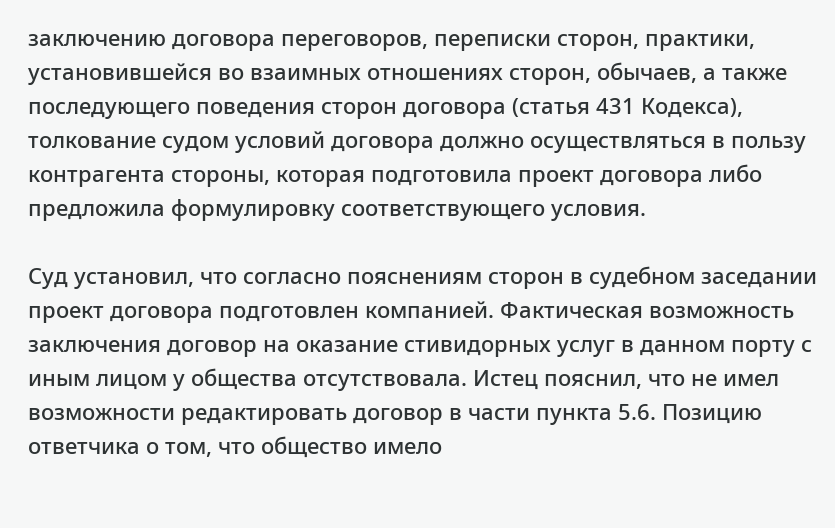заключению договора переговоров, переписки сторон, практики, установившейся во взаимных отношениях сторон, обычаев, а также последующего поведения сторон договора (статья 431 Кодекса), толкование судом условий договора должно осуществляться в пользу контрагента стороны, которая подготовила проект договора либо предложила формулировку соответствующего условия.

Суд установил, что согласно пояснениям сторон в судебном заседании проект договора подготовлен компанией. Фактическая возможность заключения договор на оказание стивидорных услуг в данном порту с иным лицом у общества отсутствовала. Истец пояснил, что не имел возможности редактировать договор в части пункта 5.6. Позицию ответчика о том, что общество имело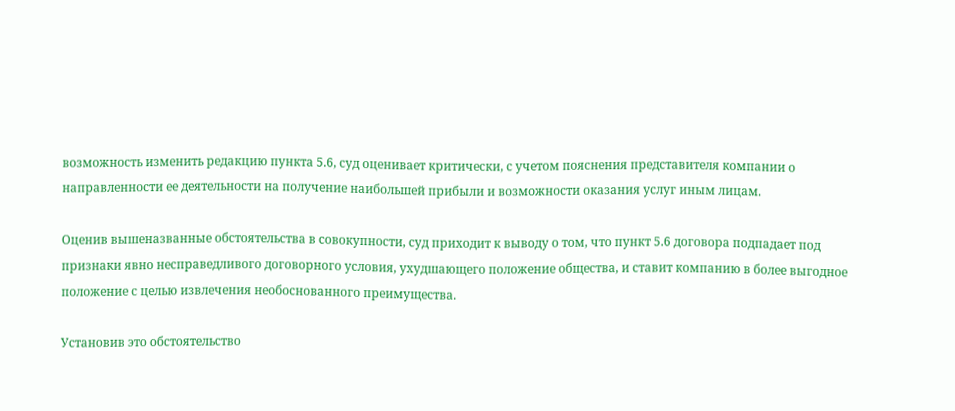возможность изменить редакцию пункта 5.6, суд оценивает критически, с учетом пояснения представителя компании о направленности ее деятельности на получение наибольшей прибыли и возможности оказания услуг иным лицам.

Оценив вышеназванные обстоятельства в совокупности, суд приходит к выводу о том, что пункт 5.6 договора подпадает под признаки явно несправедливого договорного условия, ухудшающего положение общества, и ставит компанию в более выгодное положение с целью извлечения необоснованного преимущества.

Установив это обстоятельство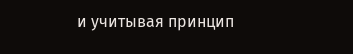и учитывая принцип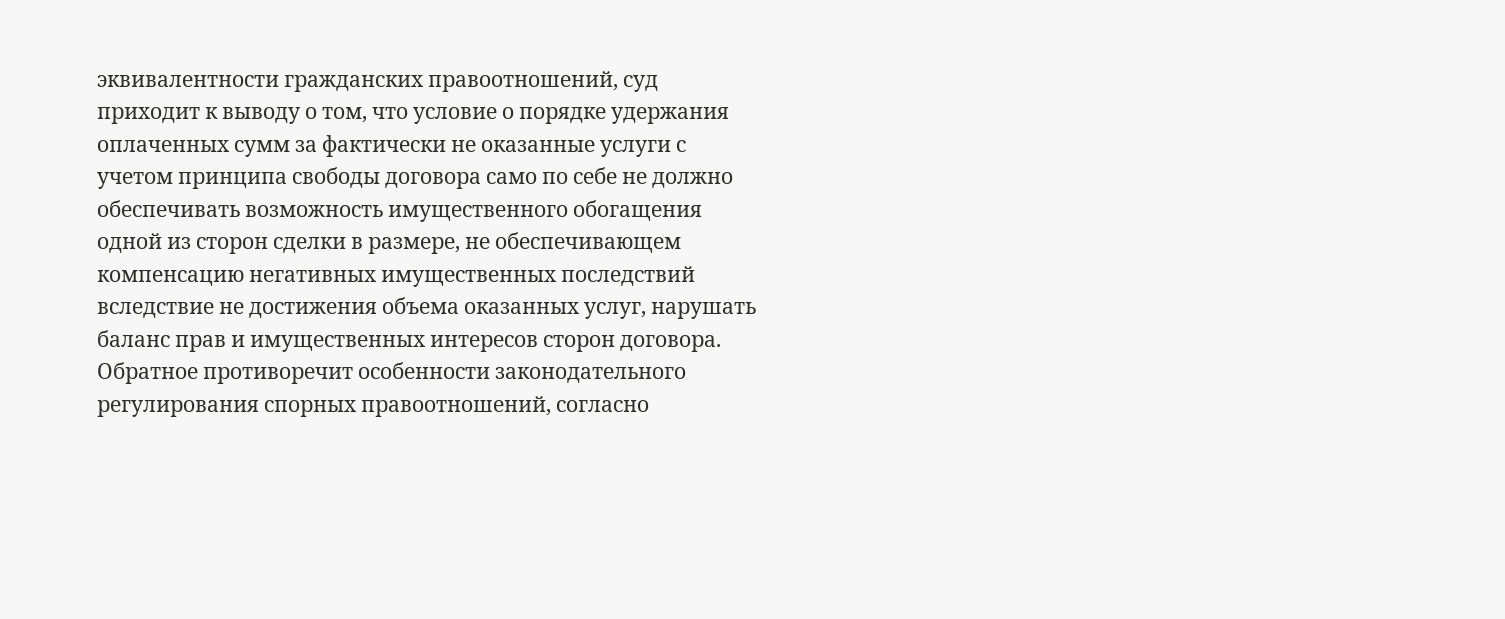эквивалентности гражданских правоотношений, суд приходит к выводу о том, что условие о порядке удержания оплаченных сумм за фактически не оказанные услуги с учетом принципа свободы договора само по себе не должно обеспечивать возможность имущественного обогащения одной из сторон сделки в размере, не обеспечивающем компенсацию негативных имущественных последствий вследствие не достижения объема оказанных услуг, нарушать баланс прав и имущественных интересов сторон договора. Обратное противоречит особенности законодательного регулирования спорных правоотношений, согласно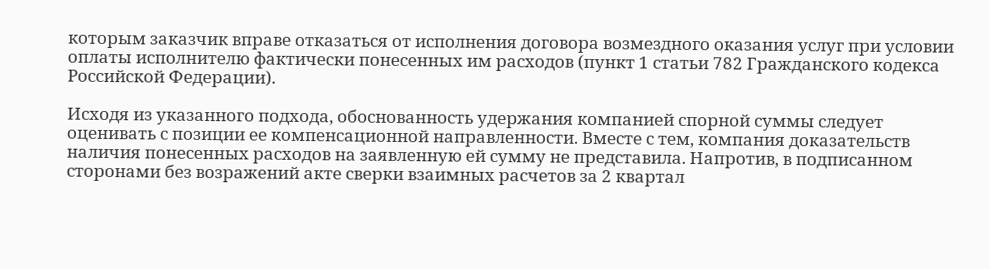которым заказчик вправе отказаться от исполнения договора возмездного оказания услуг при условии оплаты исполнителю фактически понесенных им расходов (пункт 1 статьи 782 Гражданского кодекса Российской Федерации).

Исходя из указанного подхода, обоснованность удержания компанией спорной суммы следует оценивать с позиции ее компенсационной направленности. Вместе с тем, компания доказательств наличия понесенных расходов на заявленную ей сумму не представила. Напротив, в подписанном сторонами без возражений акте сверки взаимных расчетов за 2 квартал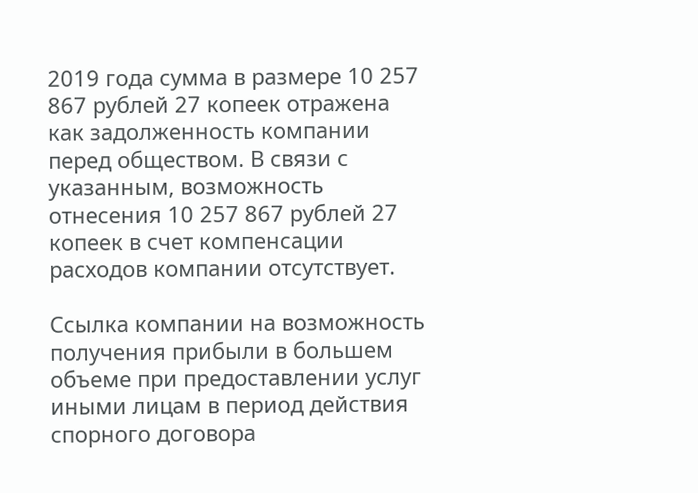2019 года сумма в размере 10 257 867 рублей 27 копеек отражена как задолженность компании перед обществом. В связи с указанным, возможность отнесения 10 257 867 рублей 27 копеек в счет компенсации расходов компании отсутствует.

Ссылка компании на возможность получения прибыли в большем объеме при предоставлении услуг иными лицам в период действия спорного договора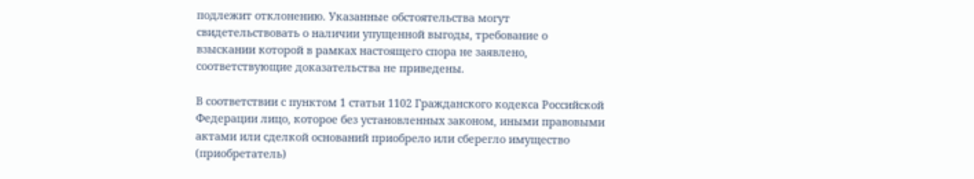подлежит отклонению. Указанные обстоятельства могут свидетельствовать о наличии упущенной выгоды, требование о взыскании которой в рамках настоящего спора не заявлено, соответствующие доказательства не приведены.

В соответствии с пунктом 1 статьи 1102 Гражданского кодекса Российской Федерации лицо, которое без установленных законом, иными правовыми актами или сделкой оснований приобрело или сберегло имущество (приобретатель)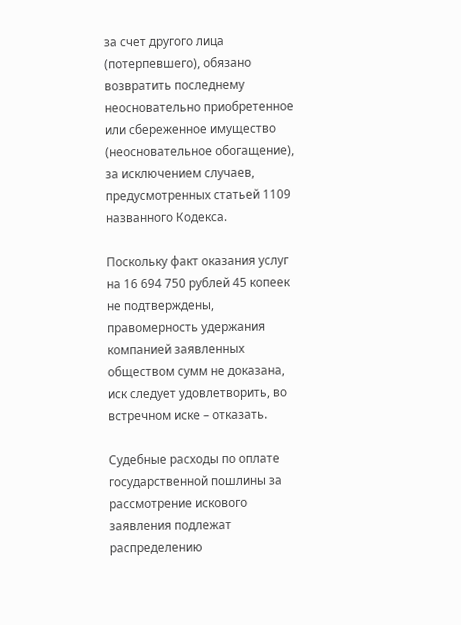за счет другого лица (потерпевшего), обязано возвратить последнему неосновательно приобретенное или сбереженное имущество (неосновательное обогащение), за исключением случаев, предусмотренных статьей 1109 названного Кодекса.

Поскольку факт оказания услуг на 16 694 750 рублей 45 копеек не подтверждены, правомерность удержания компанией заявленных обществом сумм не доказана, иск следует удовлетворить, во встречном иске – отказать.

Судебные расходы по оплате государственной пошлины за рассмотрение искового заявления подлежат распределению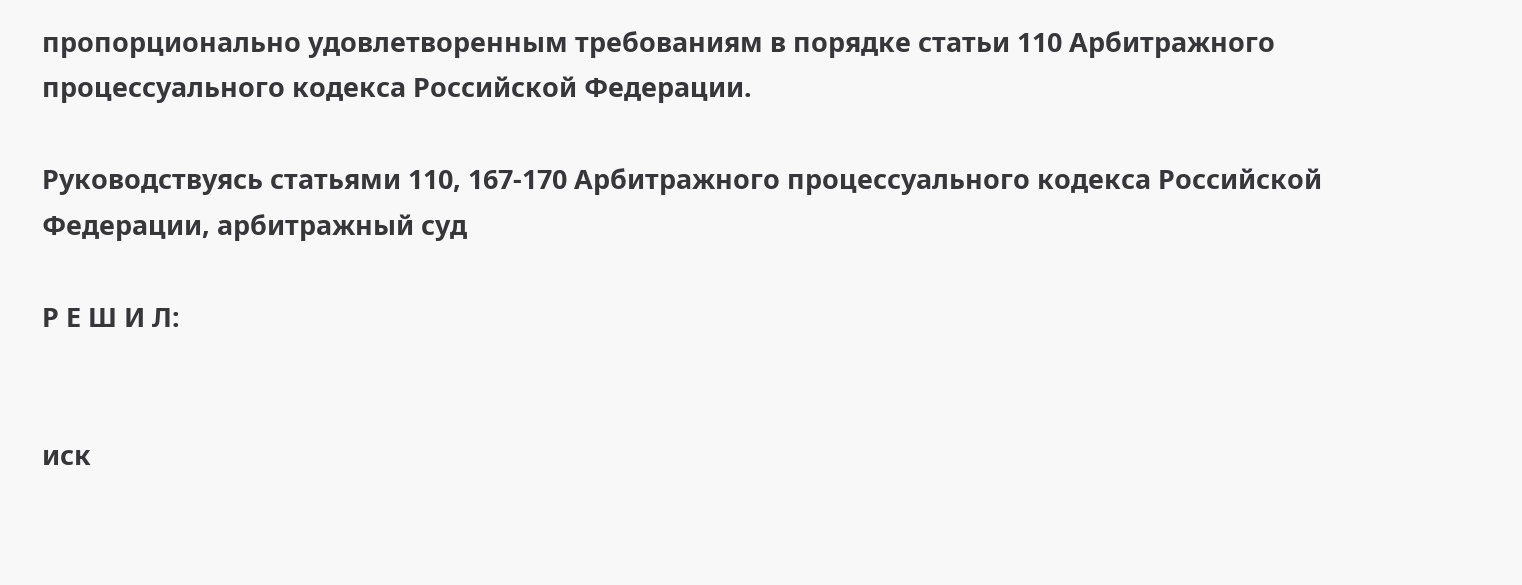пропорционально удовлетворенным требованиям в порядке статьи 110 Арбитражного процессуального кодекса Российской Федерации.

Руководствуясь статьями 110, 167-170 Арбитражного процессуального кодекса Российской Федерации, арбитражный суд

Р Е Ш И Л:


иск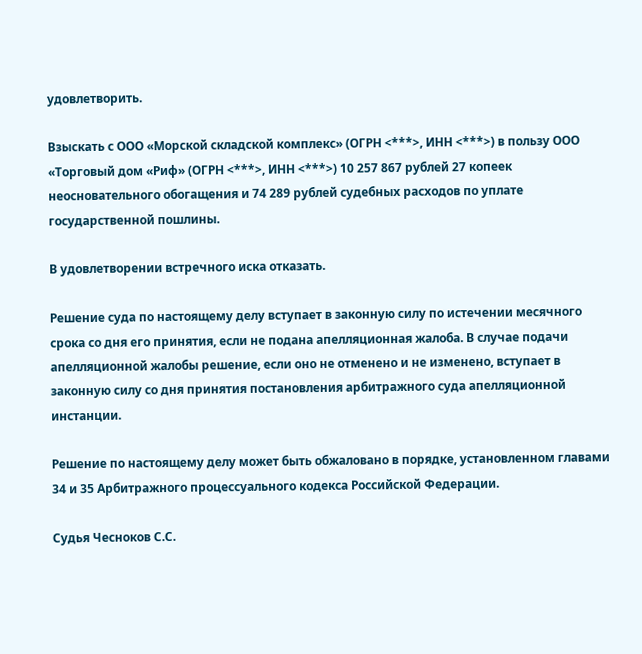удовлетворить.

Взыскать с ООО «Морской складской комплекс» (ОГРН <***>, ИНН <***>) в пользу ООО «Торговый дом «Риф» (ОГРН <***>, ИНН <***>) 10 257 867 рублей 27 копеек неосновательного обогащения и 74 289 рублей судебных расходов по уплате государственной пошлины.

В удовлетворении встречного иска отказать.

Решение суда по настоящему делу вступает в законную силу по истечении месячного срока со дня его принятия, если не подана апелляционная жалоба. В случае подачи апелляционной жалобы решение, если оно не отменено и не изменено, вступает в законную силу со дня принятия постановления арбитражного суда апелляционной инстанции.

Решение по настоящему делу может быть обжаловано в порядке, установленном главами 34 и 35 Арбитражного процессуального кодекса Российской Федерации.

Судья Чесноков С.С.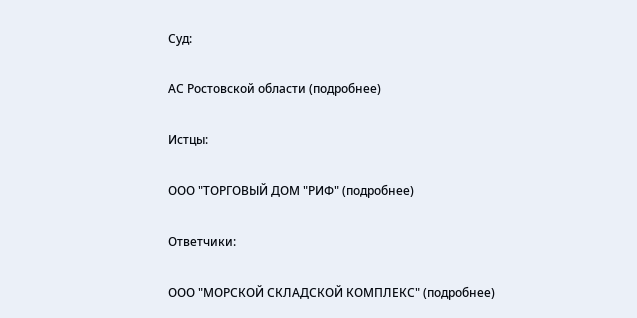Суд:

АС Ростовской области (подробнее)

Истцы:

ООО "ТОРГОВЫЙ ДОМ "РИФ" (подробнее)

Ответчики:

ООО "МОРСКОЙ СКЛАДСКОЙ КОМПЛЕКС" (подробнее)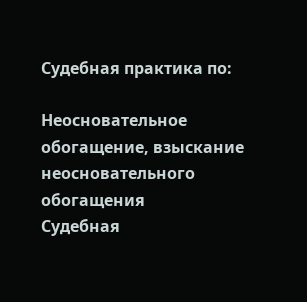Судебная практика по:

Неосновательное обогащение, взыскание неосновательного обогащения
Судебная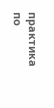практика по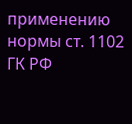применению нормы ст. 1102 ГК РФ